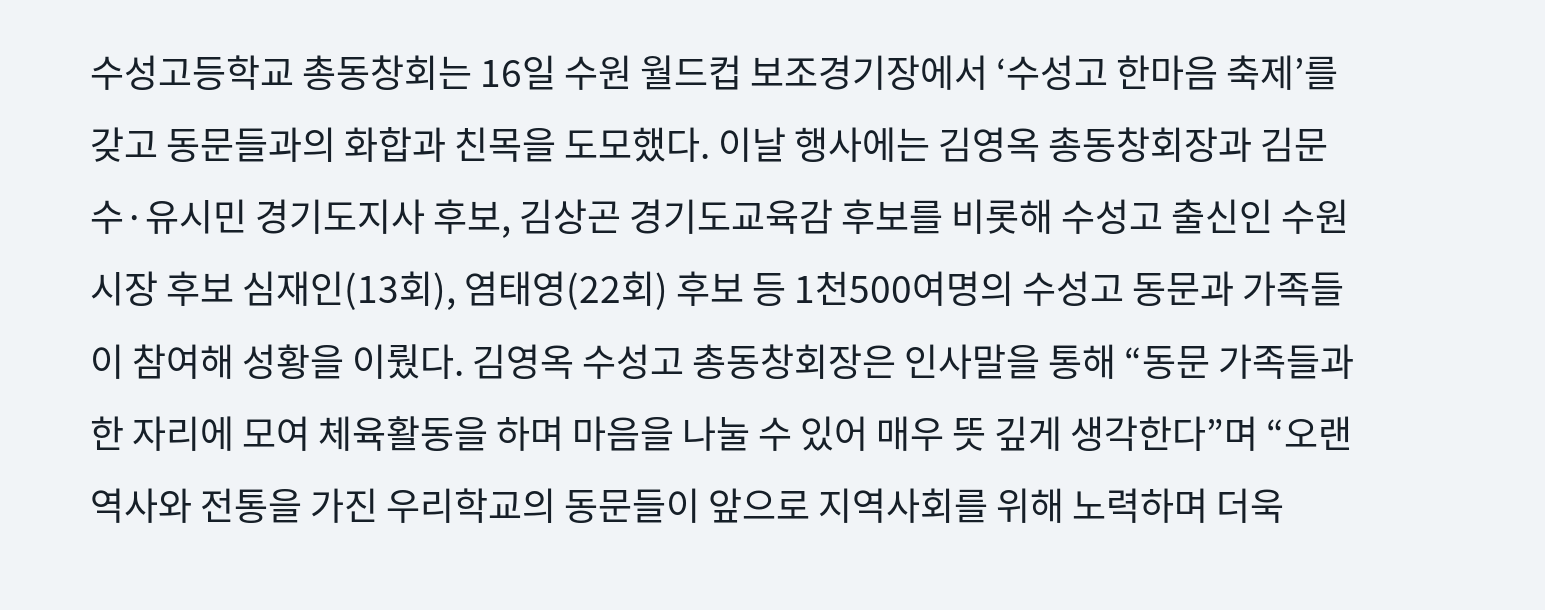수성고등학교 총동창회는 16일 수원 월드컵 보조경기장에서 ‘수성고 한마음 축제’를 갖고 동문들과의 화합과 친목을 도모했다. 이날 행사에는 김영옥 총동창회장과 김문수·유시민 경기도지사 후보, 김상곤 경기도교육감 후보를 비롯해 수성고 출신인 수원시장 후보 심재인(13회), 염태영(22회) 후보 등 1천500여명의 수성고 동문과 가족들이 참여해 성황을 이뤘다. 김영옥 수성고 총동창회장은 인사말을 통해 “동문 가족들과 한 자리에 모여 체육활동을 하며 마음을 나눌 수 있어 매우 뜻 깊게 생각한다”며 “오랜 역사와 전통을 가진 우리학교의 동문들이 앞으로 지역사회를 위해 노력하며 더욱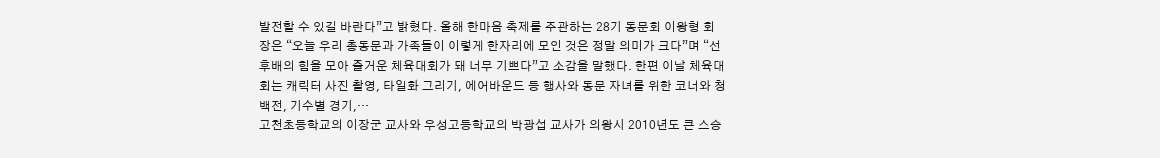발전할 수 있길 바란다”고 밝혔다. 올해 한마음 축제를 주관하는 28기 동문회 이왕형 회장은 “오늘 우리 총동문과 가족들이 이렇게 한자리에 모인 것은 정말 의미가 크다”며 “선후배의 힘을 모아 즐거운 체육대회가 돼 너무 기쁘다”고 소감을 말했다. 한편 이날 체육대회는 캐릭터 사진 촬영, 타일화 그리기, 에어바운드 등 행사와 동문 자녀를 위한 코너와 청백전, 기수별 경기,…
고천초등학교의 이장군 교사와 우성고등학교의 박광섭 교사가 의왕시 2010년도 큰 스승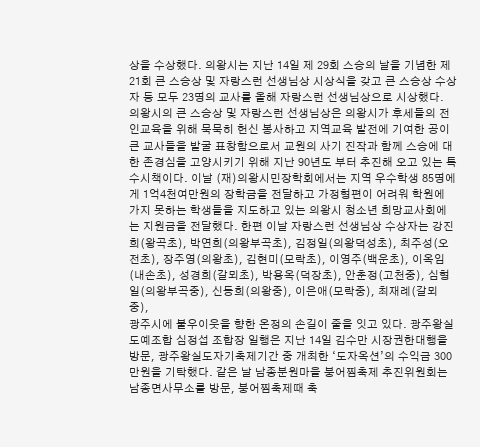상을 수상했다. 의왕시는 지난 14일 제 29회 스승의 날을 기념한 제21회 큰 스승상 및 자랑스런 선생님상 시상식을 갖고 큰 스승상 수상자 등 모두 23명의 교사를 올해 자랑스런 선생님상으로 시상했다. 의왕시의 큰 스승상 및 자랑스런 선생님상은 의왕시가 후세들의 전인교육을 위해 묵묵히 헌신 봉사하고 지역교육 발전에 기여한 공이 큰 교사들을 발굴 표창함으로서 교원의 사기 진작과 함께 스승에 대한 존경심을 고양시키기 위해 지난 90년도 부터 추진해 오고 있는 특수시책이다. 이날 (재)의왕시민장학회에서는 지역 우수학생 85명에게 1억4천여만원의 장학금을 전달하고 가정형편이 어려워 학원에 가지 못하는 학생들을 지도하고 있는 의왕시 청소년 희망교사회에는 지원금을 전달했다. 한편 이날 자랑스런 선생님상 수상자는 강진희(왕곡초), 박연희(의왕부곡초), 김정일(의왕덕성초), 최주성(오전초), 장주영(의왕초), 김현미(모락초), 이영주(백운초), 이옥임(내손초), 성경희(갈뫼초), 박용옥(덕장초), 안춘정(고천중), 심형일(의왕부곡중), 신동희(의왕중), 이은애(모락중), 최재례(갈뫼중),
광주시에 불우이웃을 향한 온정의 손길이 줄을 잇고 있다. 광주왕실도예조합 심정섭 조합장 일행은 지난 14일 김수만 시장권한대행을 방문, 광주왕실도자기축제기간 중 개최한 ‘도자옥션’의 수익금 300만원을 기탁했다. 같은 날 남종분원마을 붕어찜축제 추진위원회는 남종면사무소를 방문, 붕어찜축제때 축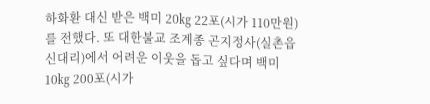하화환 대신 받은 백미 20㎏ 22포(시가 110만원)를 전했다. 또 대한불교 조계종 곤지정사(실촌읍 신대리)에서 어려운 이웃을 돕고 싶다며 백미 10㎏ 200포(시가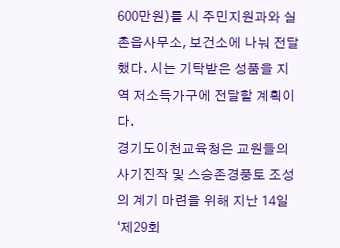600만원)를 시 주민지원과와 실촌읍사무소, 보건소에 나눠 전달했다. 시는 기탁받은 성품을 지역 저소득가구에 전달할 계획이다.
경기도이천교육청은 교원들의 사기진작 및 스승존경풍토 조성의 계기 마련을 위해 지난 14일 ‘제29회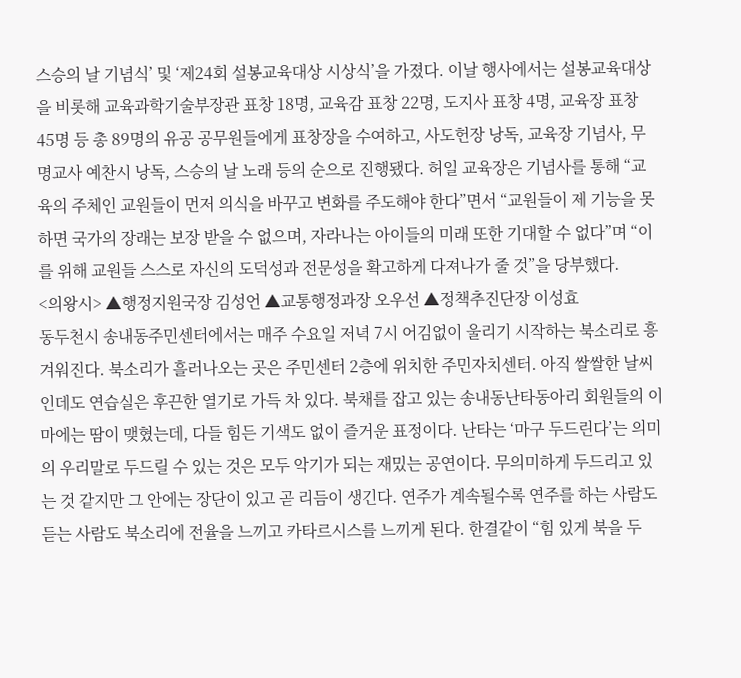스승의 날 기념식’ 및 ‘제24회 설봉교육대상 시상식’을 가졌다. 이날 행사에서는 설봉교육대상을 비롯해 교육과학기술부장관 표창 18명, 교육감 표창 22명, 도지사 표창 4명, 교육장 표창 45명 등 총 89명의 유공 공무원들에게 표창장을 수여하고, 사도헌장 낭독, 교육장 기념사, 무명교사 예찬시 낭독, 스승의 날 노래 등의 순으로 진행됐다. 허일 교육장은 기념사를 통해 “교육의 주체인 교원들이 먼저 의식을 바꾸고 변화를 주도해야 한다”면서 “교원들이 제 기능을 못하면 국가의 장래는 보장 받을 수 없으며, 자라나는 아이들의 미래 또한 기대할 수 없다”며 “이를 위해 교원들 스스로 자신의 도덕성과 전문성을 확고하게 다져나가 줄 것”을 당부했다.
<의왕시> ▲행정지원국장 김성언 ▲교통행정과장 오우선 ▲정책추진단장 이성효
동두천시 송내동주민센터에서는 매주 수요일 저녁 7시 어김없이 울리기 시작하는 북소리로 흥겨워진다. 북소리가 흘러나오는 곳은 주민센터 2층에 위치한 주민자치센터. 아직 쌀쌀한 날씨인데도 연습실은 후끈한 열기로 가득 차 있다. 북채를 잡고 있는 송내동난타동아리 회원들의 이마에는 땀이 맺혔는데, 다들 힘든 기색도 없이 즐거운 표정이다. 난타는 ‘마구 두드린다’는 의미의 우리말로 두드릴 수 있는 것은 모두 악기가 되는 재밌는 공연이다. 무의미하게 두드리고 있는 것 같지만 그 안에는 장단이 있고 곧 리듬이 생긴다. 연주가 계속될수록 연주를 하는 사람도 듣는 사람도 북소리에 전율을 느끼고 카타르시스를 느끼게 된다. 한결같이 “힘 있게 북을 두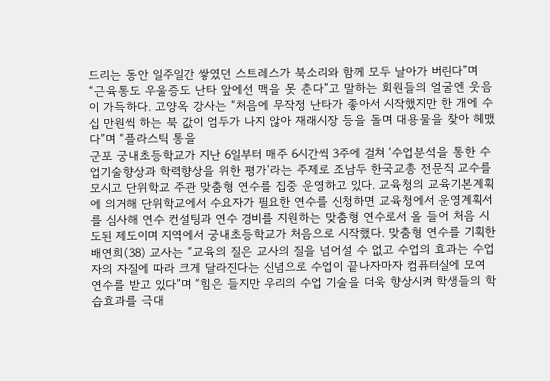드리는 동안 일주일간 쌓였던 스트레스가 북소리와 함께 모두 날아가 버린다”며 “근육통도 우울증도 난타 앞에선 맥을 못 춘다”고 말하는 회원들의 얼굴엔 웃음이 가득하다. 고양옥 강사는 “처음에 무작정 난타가 좋아서 시작했지만 한 개에 수 십 만원씩 하는 북 값이 엄두가 나지 않아 재래시장 등을 돌며 대용물을 찾아 헤맸다”며 “플라스틱 통을
군포 궁내초등학교가 지난 6일부터 매주 6시간씩 3주에 걸쳐 ‘수업분석을 통한 수업기술향상과 학력향상을 위한 평가’라는 주제로 조남두 한국교총 전문직 교수를 모시고 단위학교 주관 맞춤형 연수를 집중 운영하고 있다. 교육청의 교육기본계획에 의거해 단위학교에서 수요자가 필요한 연수를 신청하면 교육청에서 운영계획서를 심사해 연수 컨설팅과 연수 경비를 지원하는 맞춤형 연수로서 올 들어 처음 시도된 제도이며 지역에서 궁내초등학교가 처음으로 시작했다. 맞춤형 연수를 기획한 배연희(38) 교사는 “교육의 질은 교사의 질을 넘어설 수 없고 수업의 효과는 수업자의 자질에 따라 크게 달라진다는 신념으로 수업이 끝나자마자 컴퓨터실에 모여 연수를 받고 있다”며 “힘은 들지만 우리의 수업 기술을 더욱 향상시켜 학생들의 학습효과를 극대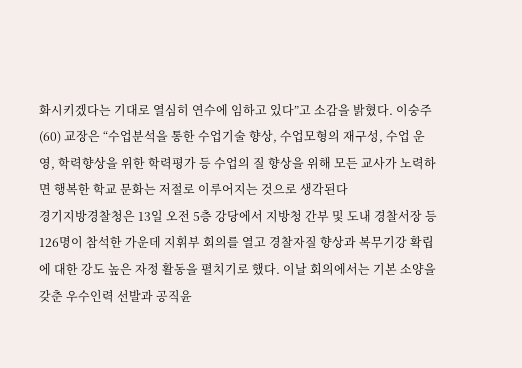화시키겠다는 기대로 열심히 연수에 임하고 있다”고 소감을 밝혔다. 이숭주(60) 교장은 “수업분석을 통한 수업기술 향상, 수업모형의 재구성, 수업 운영, 학력향상을 위한 학력평가 등 수업의 질 향상을 위해 모든 교사가 노력하면 행복한 학교 문화는 저절로 이루어지는 것으로 생각된다
경기지방경찰청은 13일 오전 5층 강당에서 지방청 간부 및 도내 경찰서장 등 126명이 참석한 가운데 지휘부 회의를 열고 경찰자질 향상과 복무기강 확립에 대한 강도 높은 자정 활동을 펼치기로 했다. 이날 회의에서는 기본 소양을 갖춘 우수인력 선발과 공직윤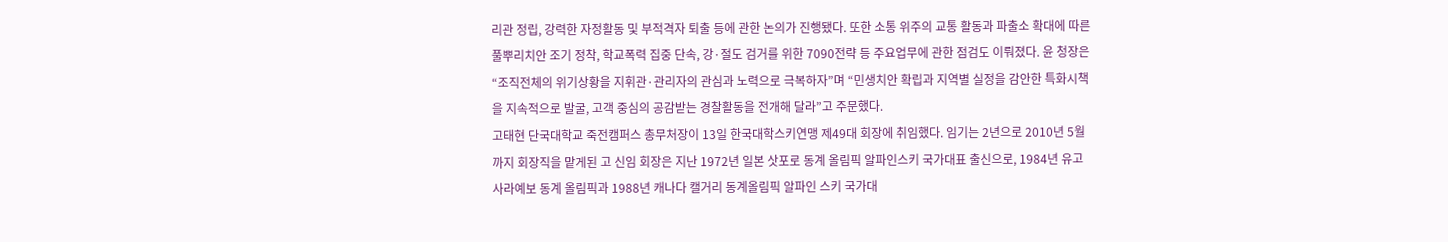리관 정립, 강력한 자정활동 및 부적격자 퇴출 등에 관한 논의가 진행됐다. 또한 소통 위주의 교통 활동과 파출소 확대에 따른 풀뿌리치안 조기 정착, 학교폭력 집중 단속, 강·절도 검거를 위한 7090전략 등 주요업무에 관한 점검도 이뤄졌다. 윤 청장은 “조직전체의 위기상황을 지휘관·관리자의 관심과 노력으로 극복하자”며 “민생치안 확립과 지역별 실정을 감안한 특화시책을 지속적으로 발굴, 고객 중심의 공감받는 경찰활동을 전개해 달라”고 주문했다.
고태현 단국대학교 죽전캠퍼스 총무처장이 13일 한국대학스키연맹 제49대 회장에 취임했다. 임기는 2년으로 2010년 5월까지 회장직을 맡게된 고 신임 회장은 지난 1972년 일본 삿포로 동계 올림픽 알파인스키 국가대표 출신으로, 1984년 유고 사라예보 동계 올림픽과 1988년 캐나다 캘거리 동계올림픽 알파인 스키 국가대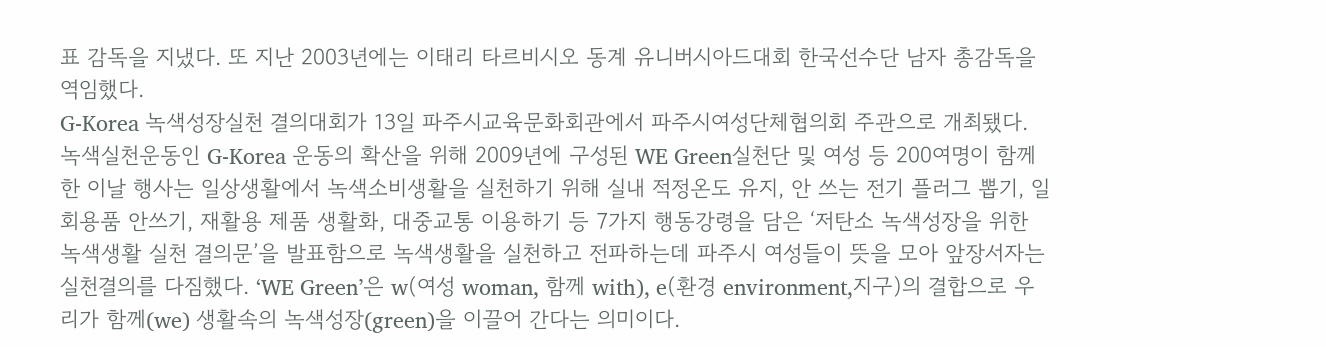표 감독을 지냈다. 또 지난 2003년에는 이태리 타르비시오 동계 유니버시아드대회 한국선수단 남자 총감독을 역임했다.
G-Korea 녹색성장실천 결의대회가 13일 파주시교육문화회관에서 파주시여성단체협의회 주관으로 개최됐다. 녹색실천운동인 G-Korea 운동의 확산을 위해 2009년에 구성된 WE Green실천단 및 여성 등 200여명이 함께한 이날 행사는 일상생활에서 녹색소비생활을 실천하기 위해 실내 적정온도 유지, 안 쓰는 전기 플러그 뽑기, 일회용품 안쓰기, 재활용 제품 생활화, 대중교통 이용하기 등 7가지 행동강령을 담은 ‘저탄소 녹색성장을 위한 녹색생활 실천 결의문’을 발표함으로 녹색생활을 실천하고 전파하는데 파주시 여성들이 뜻을 모아 앞장서자는 실천결의를 다짐했다. ‘WE Green’은 w(여성 woman, 함께 with), e(환경 environment,지구)의 결합으로 우리가 함께(we) 생활속의 녹색성장(green)을 이끌어 간다는 의미이다.